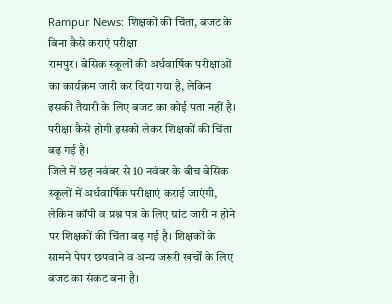Rampur News: शिक्षकों की चिंता, बजट के बिना कैसे कराएं परीक्षा
रामपुर। बेसिक स्कूलों की अर्धवार्षिक परीक्षाओं का कार्यक्रम जारी कर दिया गया है, लेकिन इसकी तैयारी के लिए बजट का कोई पता नहीं है। परीक्षा कैसे होगी इसको लेकर शिक्षकों की चिंता बढ़ गई है।
जिले में छह नवंबर से 10 नवंबर के बीच बेसिक स्कूलों में अर्धवार्षिक परीक्षाएं कराई जाएंगी, लेकिन कॉपी व प्रश्न पत्र के लिए ग्रांट जारी न होने पर शिक्षकों की चिंता बढ़ गई है। शिक्षकों के सामने पेपर छपवाने व अन्य जरूरी खर्चों के लिए बजट का संकट बना है।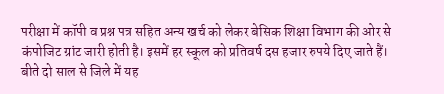परीक्षा में कॉपी व प्रश्न पत्र सहित अन्य खर्च को लेकर बेसिक शिक्षा विभाग की ओर से कंपोजिट ग्रांट जारी होती है। इसमें हर स्कूल को प्रतिवर्ष दस हजार रुपये दिए जाते हैं।
बीते दो साल से जिले में यह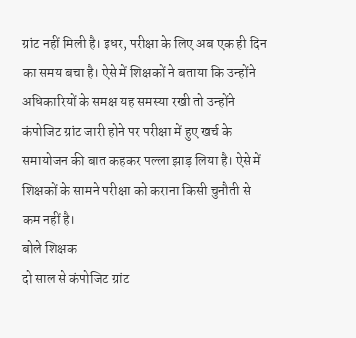ग्रांट नहीं मिली है। इधर, परीक्षा के लिए अब एक ही दिन का समय बचा है। ऐसे में शिक्षकों ने बताया कि उन्होंने अधिकारियों के समक्ष यह समस्या रखी तो उन्होंने कंपोजिट ग्रांट जारी होने पर परीक्षा में हुए खर्च के समायोजन की बात कहकर पल्ला झाड़ लिया है। ऐसे में शिक्षकों के सामने परीक्षा को कराना किसी चुनौती से कम नहीं है।
बोले शिक्षक
दो साल से कंपोजिट ग्रांट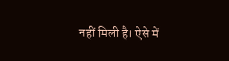नहीं मिली है। ऐसे में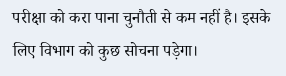परीक्षा को करा पाना चुनौती से कम नहीं है। इसके लिए विभाग को कुछ सोचना पड़ेगा।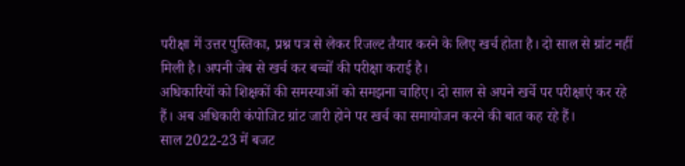परीक्षा में उत्तर पुस्तिका, प्रश्न पत्र से लेकर रिजल्ट तैयार करने के लिए खर्च होता है। दो साल से ग्रांट नहीं मिली है। अपनी जेब से खर्च कर बच्चों की परीक्षा कराई है।
अधिकारियों को शिक्षकों की समस्याओं को समझना चाहिए। दो साल से अपने खर्चे पर परीक्षाएं कर रहे हैं। अब अधिकारी कंपोजिट ग्रांट जारी होने पर खर्च का समायोजन करने की बात कह रहे हैं।
साल 2022-23 में बजट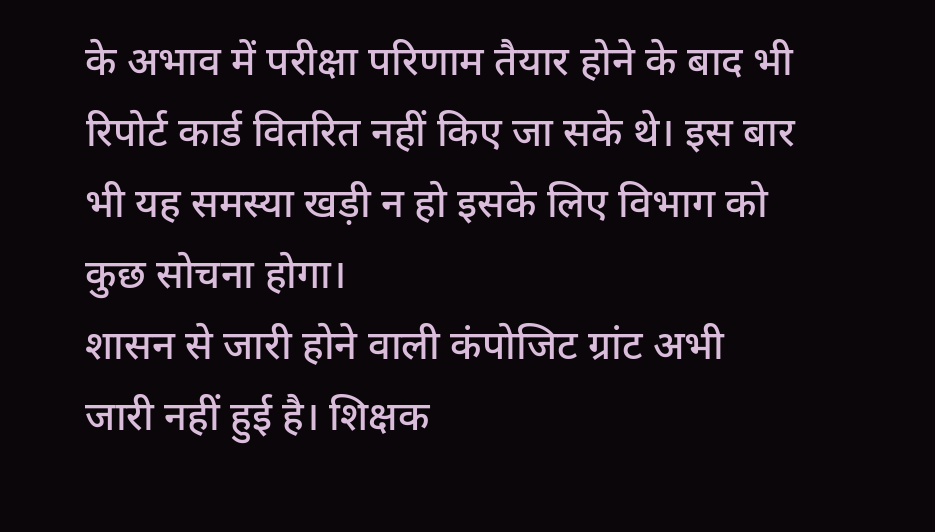के अभाव में परीक्षा परिणाम तैयार होने के बाद भी रिपोर्ट कार्ड वितरित नहीं किए जा सके थे। इस बार भी यह समस्या खड़ी न हो इसके लिए विभाग को कुछ सोचना होगा।
शासन से जारी होने वाली कंपोजिट ग्रांट अभी जारी नहीं हुई है। शिक्षक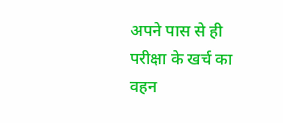अपने पास से ही परीक्षा के खर्च का वहन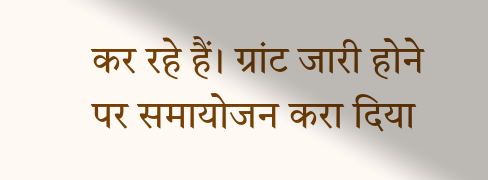कर रहे हैं। ग्रांट जारी होने पर समायोजन करा दिया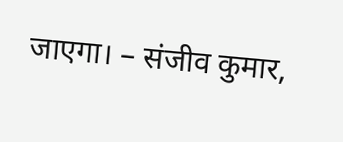जाएगा। – संजीव कुमार,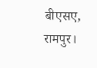बीएसए, रामपुर।